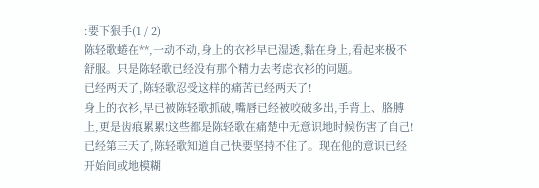:要下狠手(1 / 2)
陈轻歌蜷在**,一动不动,身上的衣衫早已湿透,黏在身上,看起来极不舒服。只是陈轻歌已经没有那个精力去考虑衣衫的问题。
已经两天了,陈轻歌忍受这样的痛苦已经两天了!
身上的衣衫,早已被陈轻歌抓破,嘴唇已经被咬破多出,手背上、胳膊上,更是齿痕累累!这些都是陈轻歌在痛楚中无意识地时候伤害了自己!
已经第三天了,陈轻歌知道自己快要坚持不住了。现在他的意识已经开始间或地模糊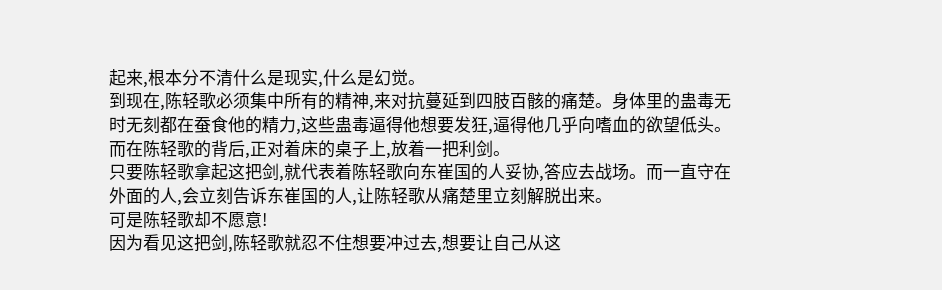起来,根本分不清什么是现实,什么是幻觉。
到现在,陈轻歌必须集中所有的精神,来对抗蔓延到四肢百骸的痛楚。身体里的蛊毒无时无刻都在蚕食他的精力,这些蛊毒逼得他想要发狂,逼得他几乎向嗜血的欲望低头。
而在陈轻歌的背后,正对着床的桌子上,放着一把利剑。
只要陈轻歌拿起这把剑,就代表着陈轻歌向东崔国的人妥协,答应去战场。而一直守在外面的人,会立刻告诉东崔国的人,让陈轻歌从痛楚里立刻解脱出来。
可是陈轻歌却不愿意!
因为看见这把剑,陈轻歌就忍不住想要冲过去,想要让自己从这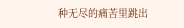种无尽的痛苦里跳出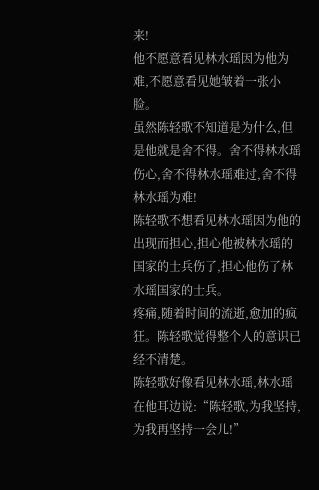来!
他不愿意看见林水瑶因为他为难,不愿意看见她皱着一张小脸。
虽然陈轻歌不知道是为什么,但是他就是舍不得。舍不得林水瑶伤心,舍不得林水瑶难过,舍不得林水瑶为难!
陈轻歌不想看见林水瑶因为他的出现而担心,担心他被林水瑶的国家的士兵伤了,担心他伤了林水瑶国家的士兵。
疼痛,随着时间的流逝,愈加的疯狂。陈轻歌觉得整个人的意识已经不清楚。
陈轻歌好像看见林水瑶,林水瑶在他耳边说:“陈轻歌,为我坚持,为我再坚持一会儿!”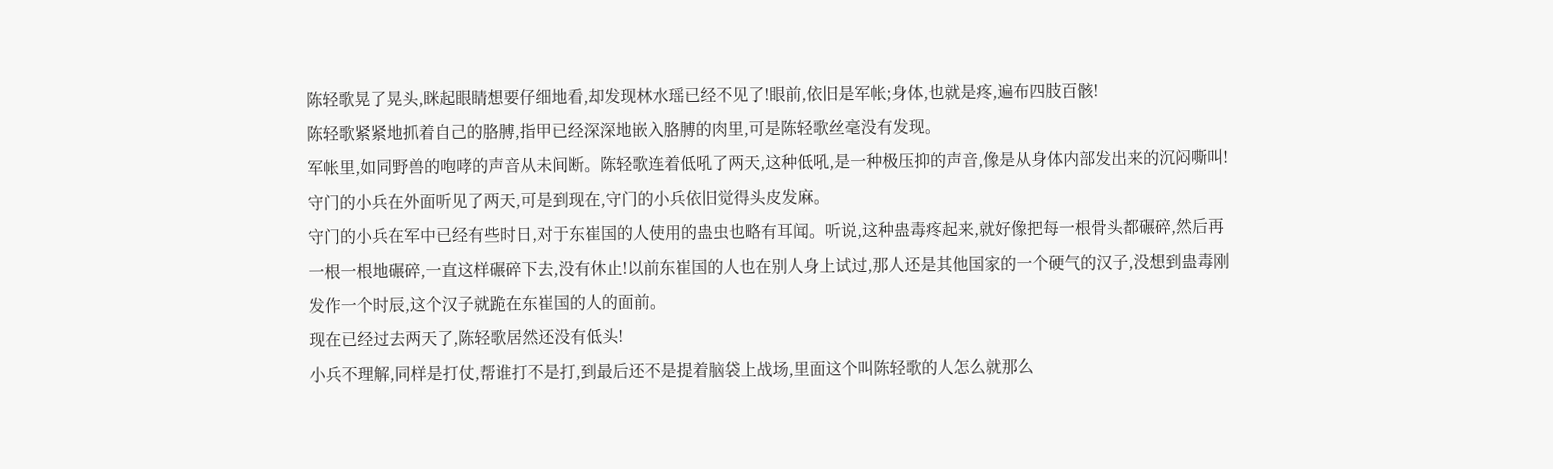陈轻歌晃了晃头,眯起眼睛想要仔细地看,却发现林水瑶已经不见了!眼前,依旧是军帐;身体,也就是疼,遍布四肢百骸!
陈轻歌紧紧地抓着自己的胳膊,指甲已经深深地嵌入胳膊的肉里,可是陈轻歌丝毫没有发现。
军帐里,如同野兽的咆哮的声音从未间断。陈轻歌连着低吼了两天,这种低吼,是一种极压抑的声音,像是从身体内部发出来的沉闷嘶叫!
守门的小兵在外面听见了两天,可是到现在,守门的小兵依旧觉得头皮发麻。
守门的小兵在军中已经有些时日,对于东崔国的人使用的蛊虫也略有耳闻。听说,这种蛊毒疼起来,就好像把每一根骨头都碾碎,然后再一根一根地碾碎,一直这样碾碎下去,没有休止!以前东崔国的人也在别人身上试过,那人还是其他国家的一个硬气的汉子,没想到蛊毒刚发作一个时辰,这个汉子就跪在东崔国的人的面前。
现在已经过去两天了,陈轻歌居然还没有低头!
小兵不理解,同样是打仗,帮谁打不是打,到最后还不是提着脑袋上战场,里面这个叫陈轻歌的人怎么就那么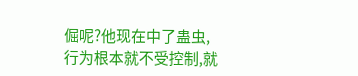倔呢?他现在中了蛊虫,行为根本就不受控制,就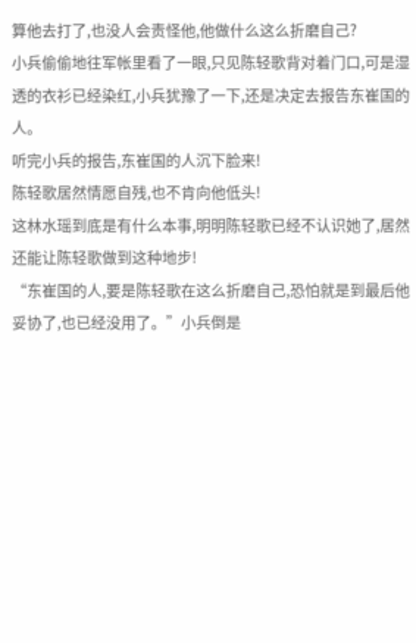算他去打了,也没人会责怪他,他做什么这么折磨自己?
小兵偷偷地往军帐里看了一眼,只见陈轻歌背对着门口,可是湿透的衣衫已经染红,小兵犹豫了一下,还是决定去报告东崔国的人。
听完小兵的报告,东崔国的人沉下脸来!
陈轻歌居然情愿自残,也不肯向他低头!
这林水瑶到底是有什么本事,明明陈轻歌已经不认识她了,居然还能让陈轻歌做到这种地步!
“东崔国的人,要是陈轻歌在这么折磨自己,恐怕就是到最后他妥协了,也已经没用了。”小兵倒是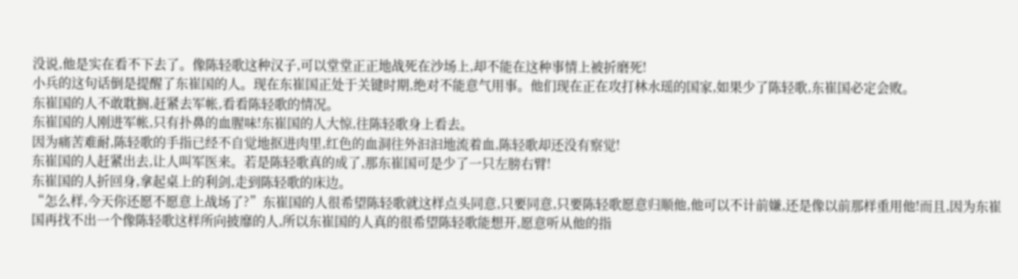没说,他是实在看不下去了。像陈轻歌这种汉子,可以堂堂正正地战死在沙场上,却不能在这种事情上被折磨死!
小兵的这句话倒是提醒了东崔国的人。现在东崔国正处于关键时期,绝对不能意气用事。他们现在正在攻打林水瑶的国家,如果少了陈轻歌,东崔国必定会败。
东崔国的人不敢耽搁,赶紧去军帐,看看陈轻歌的情况。
东崔国的人刚进军帐,只有扑鼻的血腥味!东崔国的人大惊,往陈轻歌身上看去。
因为痛苦难耐,陈轻歌的手指已经不自觉地抠进肉里,红色的血洞往外汩汩地流着血,陈轻歌却还没有察觉!
东崔国的人赶紧出去,让人叫军医来。若是陈轻歌真的成了,那东崔国可是少了一只左膀右臂!
东崔国的人折回身,拿起桌上的利剑,走到陈轻歌的床边。
“怎么样,今天你还愿不愿意上战场了?”东崔国的人很希望陈轻歌就这样点头同意,只要同意,只要陈轻歌愿意归顺他,他可以不计前嫌,还是像以前那样重用他!而且,因为东崔国再找不出一个像陈轻歌这样所向披靡的人,所以东崔国的人真的很希望陈轻歌能想开,愿意听从他的指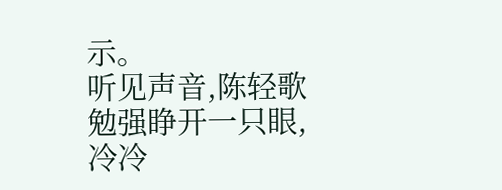示。
听见声音,陈轻歌勉强睁开一只眼,冷冷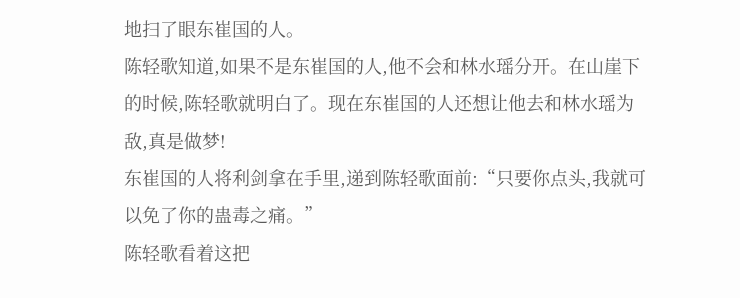地扫了眼东崔国的人。
陈轻歌知道,如果不是东崔国的人,他不会和林水瑶分开。在山崖下的时候,陈轻歌就明白了。现在东崔国的人还想让他去和林水瑶为敌,真是做梦!
东崔国的人将利剑拿在手里,递到陈轻歌面前:“只要你点头,我就可以免了你的蛊毒之痛。”
陈轻歌看着这把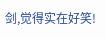剑,觉得实在好笑!